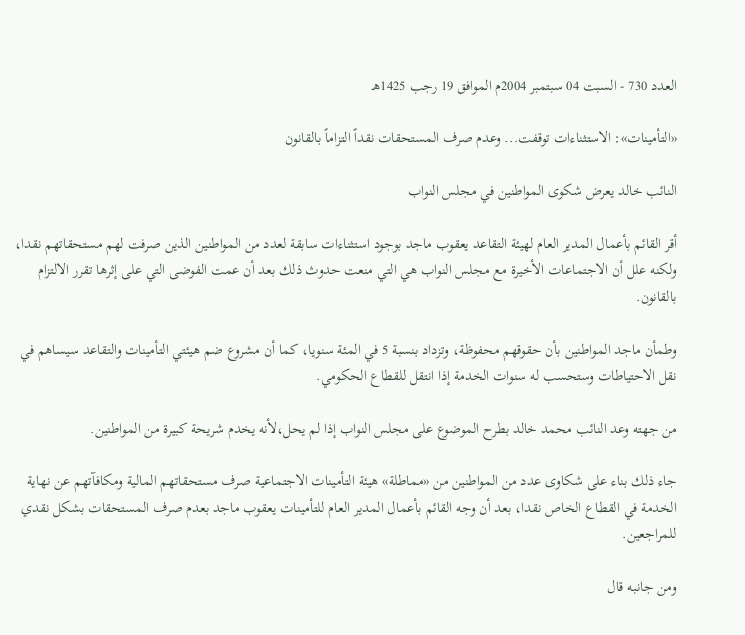العدد 730 - السبت 04 سبتمبر 2004م الموافق 19 رجب 1425هـ

«التأمينات»: الاستثناءات توقفت... وعدم صرف المستحقات نقداً التزاماً بالقانون

النائب خالد يعرض شكوى المواطنين في مجلس النواب

أقر القائم بأعمال المدير العام لهيئة التقاعد يعقوب ماجد بوجود استثناءات سابقة لعدد من المواطنين الذين صرفت لهم مستحقاتهم نقدا، ولكنه علل أن الاجتماعات الأخيرة مع مجلس النواب هي التي منعت حدوث ذلك بعد أن عمت الفوضى التي على إثرها تقرر الالتزام بالقانون.

وطمأن ماجد المواطنين بأن حقوقهم محفوظة، وتزداد بنسبة 5 في المئة سنويا، كما أن مشروع ضم هيئتي التأمينات والتقاعد سيساهم في نقل الاحتياطات وستحسب له سنوات الخدمة إذا انتقل للقطاع الحكومي.

من جهته وعد النائب محمد خالد بطرح الموضوع على مجلس النواب إذا لم يحل،لأنه يخدم شريحة كبيرة من المواطنين.

جاء ذلك بناء على شكاوى عدد من المواطنين من «مماطلة» هيئة التأمينات الاجتماعية صرف مستحقاتهم المالية ومكافآتهم عن نهاية الخدمة في القطاع الخاص نقدا، بعد أن وجه القائم بأعمال المدير العام للتأمينات يعقوب ماجد بعدم صرف المستحقات بشكل نقدي للمراجعين.

ومن جانبه قال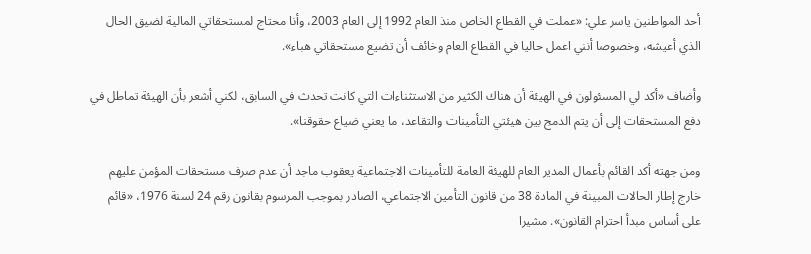أحد المواطنين ياسر علي: «عملت في القطاع الخاص منذ العام 1992 إلى العام 2003، وأنا محتاج لمستحقاتي المالية لضيق الحال الذي أعيشه، وخصوصا أنني اعمل حاليا في القطاع العام وخائف أن تضيع مستحقاتي هباء».

وأضاف «أكد لي المسئولون في الهيئة أن هناك الكثير من الاستثناءات التي كانت تحدث في السابق، لكني أشعر بأن الهيئة تماطل في دفع المستحقات إلى أن يتم الدمج بين هيئتي التأمينات والتقاعد، ما يعني ضياع حقوقنا».

ومن جهته أكد القائم بأعمال المدير العام للهيئة العامة للتأمينات الاجتماعية يعقوب ماجد أن عدم صرف مستحقات المؤمن عليهم خارج إطار الحالات المبينة في المادة 38 من قانون التأمين الاجتماعي، الصادر بموجب المرسوم بقانون رقم 24 لسنة 1976، «قائم على أساس مبدأ احترام القانون». مشيرا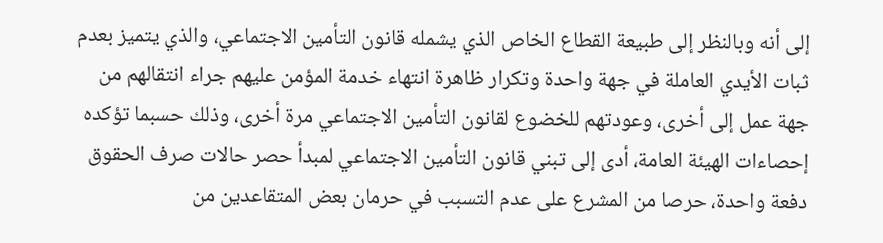إلى أنه وبالنظر إلى طبيعة القطاع الخاص الذي يشمله قانون التأمين الاجتماعي، والذي يتميز بعدم ثبات الأيدي العاملة في جهة واحدة وتكرار ظاهرة انتهاء خدمة المؤمن عليهم جراء انتقالهم من جهة عمل إلى أخرى، وعودتهم للخضوع لقانون التأمين الاجتماعي مرة أخرى، وذلك حسبما تؤكده إحصاءات الهيئة العامة، أدى إلى تبني قانون التأمين الاجتماعي لمبدأ حصر حالات صرف الحقوق دفعة واحدة، حرصا من المشرع على عدم التسبب في حرمان بعض المتقاعدين من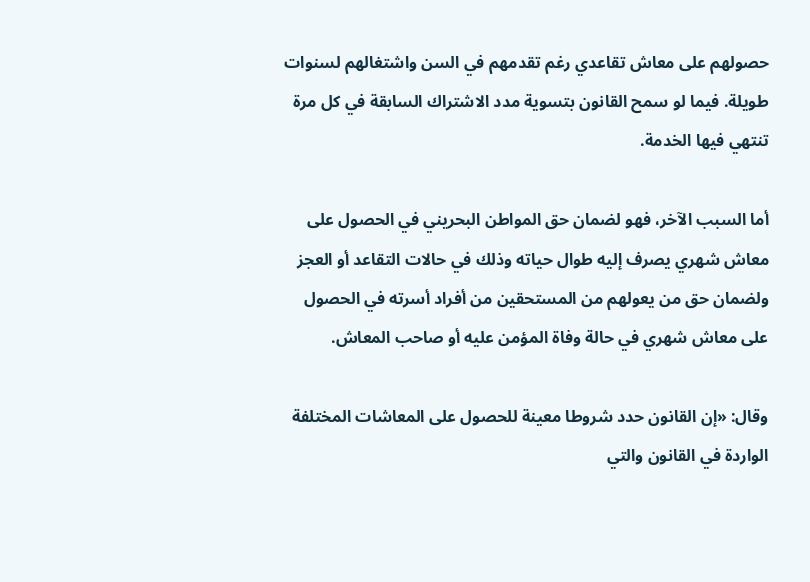حصولهم على معاش تقاعدي رغم تقدمهم في السن واشتغالهم لسنوات طويلة. فيما لو سمح القانون بتسوية مدد الاشتراك السابقة في كل مرة تنتهي فيها الخدمة.

أما السبب الآخر، فهو لضمان حق المواطن البحريني في الحصول على معاش شهري يصرف إليه طوال حياته وذلك في حالات التقاعد أو العجز ولضمان حق من يعولهم من المستحقين من أفراد أسرته في الحصول على معاش شهري في حالة وفاة المؤمن عليه أو صاحب المعاش.

وقال: «إن القانون حدد شروطا معينة للحصول على المعاشات المختلفة الواردة في القانون والتي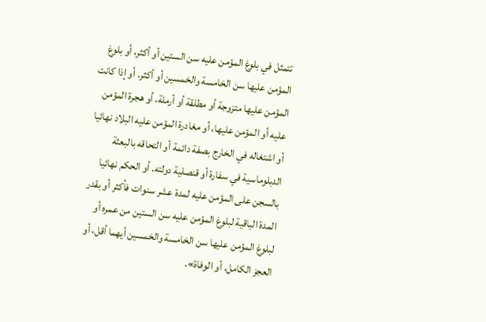تتمثل في بلوغ المؤمن عليه سن الستين أو أكثر، أو بلوغ المؤمن عليها سن الخامسة والخمسين أو أكثر. أو إذا كانت المؤمن عليها متزوجة أو مطلقة أو أرملة، أو هجرة المؤمن عليه أو المؤمن عليها، أو مغادرة المؤمن عليه البلاد نهائيا أو اشتغاله في الخارج بصفة دائمة أو التحاقه بالبعثة الدبلوماسية في سفارة أو قنصلية دولته. أو الحكم نهائيا بالسجن على المؤمن عليه لمدة عشر سنوات فأكثر أو بقدر المدة الباقية لبلوغ المؤمن عليه سن الستين من عمره أو لبلوغ المؤمن عليها سن الخامسة والخمسين أيهما أقل، أو العجز الكامل، أو الوفاة».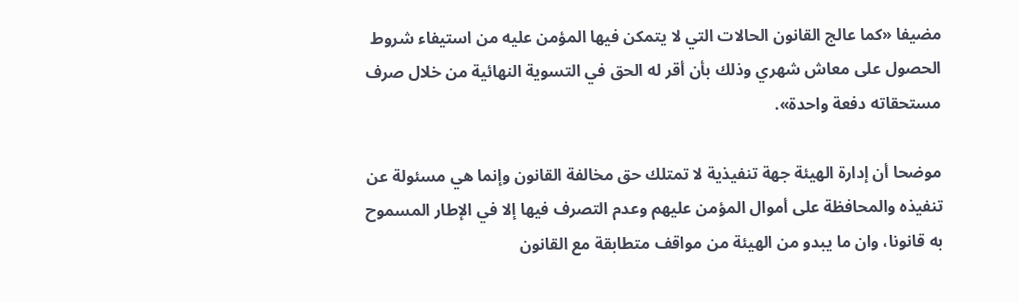مضيفا «كما عالج القانون الحالات التي لا يتمكن فيها المؤمن عليه من استيفاء شروط الحصول على معاش شهري وذلك بأن أقر له الحق في التسوية النهائية من خلال صرف مستحقاته دفعة واحدة».

موضحا أن إدارة الهيئة جهة تنفيذية لا تمتلك حق مخالفة القانون وإنما هي مسئولة عن تنفيذه والمحافظة على أموال المؤمن عليهم وعدم التصرف فيها إلا في الإطار المسموح به قانونا، وان ما يبدو من الهيئة من مواقف متطابقة مع القانون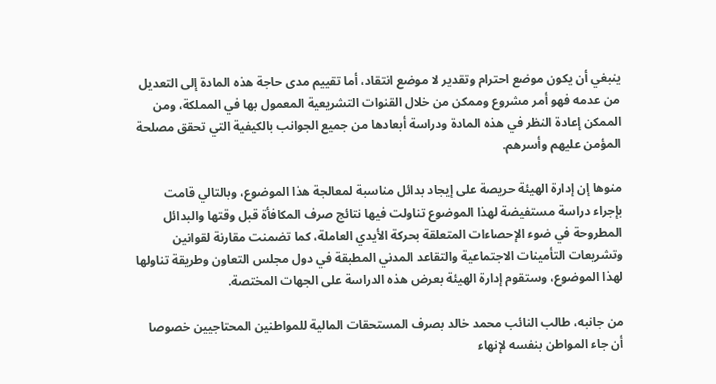ينبغي أن يكون موضع احترام وتقدير لا موضع انتقاد، أما تقييم مدى حاجة هذه المادة إلى التعديل من عدمه فهو أمر مشروع وممكن من خلال القنوات التشريعية المعمول بها في المملكة، ومن الممكن إعادة النظر في هذه المادة ودراسة أبعادها من جميع الجوانب بالكيفية التي تحقق مصلحة المؤمن عليهم وأسرهم.

منوها إن إدارة الهيئة حريصة على إيجاد بدائل مناسبة لمعالجة هذا الموضوع، وبالتالي قامت بإجراء دراسة مستفيضة لهذا الموضوع تناولت فيها نتائج صرف المكافأة قبل وقتها والبدائل المطروحة في ضوء الإحصاءات المتعلقة بحركة الأيدي العاملة، كما تضمنت مقارنة لقوانين وتشريعات التأمينات الاجتماعية والتقاعد المدني المطبقة في دول مجلس التعاون وطريقة تناولها لهذا الموضوع، وستقوم إدارة الهيئة بعرض هذه الدراسة على الجهات المختصة.

من جانبه، طالب النائب محمد خالد بصرف المستحقات المالية للمواطنين المحتاجيين خصوصا أن جاء المواطن بنفسه لإنهاء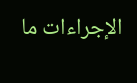الإجراءات ما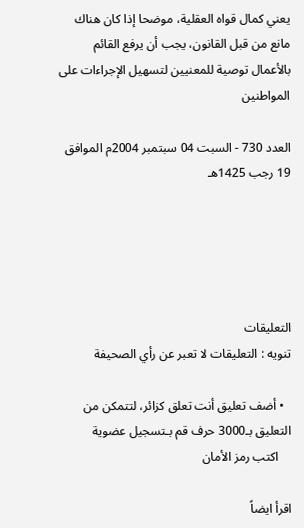يعني كمال قواه العقلية، موضحا إذا كان هناك مانع من قبل القانون، يجب أن يرفع القائم بالأعمال توصية للمعنيين لتسهيل الإجراءات على المواطنين

العدد 730 - السبت 04 سبتمبر 2004م الموافق 19 رجب 1425هـ





التعليقات
تنويه : التعليقات لا تعبر عن رأي الصحيفة

  • أضف تعليق أنت تعلق كزائر، لتتمكن من التعليق بـ3000 حرف قم بـتسجيل عضوية
    اكتب رمز الأمان

اقرأ ايضاً